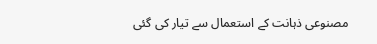مصنوعی ذہانت کے استعمال سے تیار کی گئی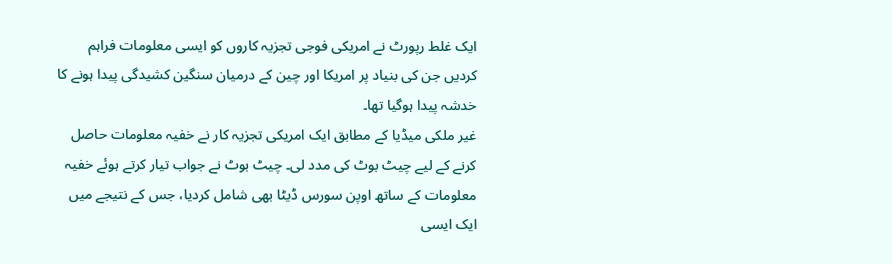ایک غلط رپورٹ نے امریکی فوجی تجزیہ کاروں کو ایسی معلومات فراہم کردیں جن کی بنیاد پر امریکا اور چین کے درمیان سنگین کشیدگی پیدا ہونے کا خدشہ پیدا ہوگیا تھا۔
غیر ملکی میڈیا کے مطابق ایک امریکی تجزیہ کار نے خفیہ معلومات حاصل کرنے کے لیے چیٹ بوٹ کی مدد لی۔ چیٹ بوٹ نے جواب تیار کرتے ہوئے خفیہ معلومات کے ساتھ اوپن سورس ڈیٹا بھی شامل کردیا، جس کے نتیجے میں ایک ایسی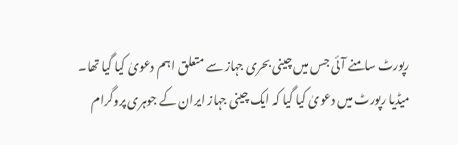رپورٹ سامنے آئی جس میں چینی بحری جہاز سے متعلق اہم دعویٰ کیا گیا تھا۔
میڈیا رپورٹ میں دعویٰ کیا گیا کہ ایک چینی جہاز ایران کے جوہری پروگرام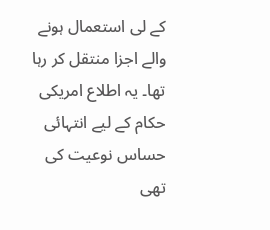کے لی استعمال ہونے والے اجزا منتقل کر رہا تھا۔ یہ اطلاع امریکی حکام کے لیے انتہائی حساس نوعیت کی تھی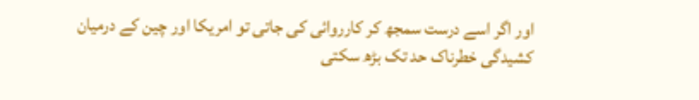اور اگر اسے درست سمجھ کر کارروائی کی جاتی تو امریکا اور چین کے درمیان کشیدگی خطرناک حد تک بڑھ سکتی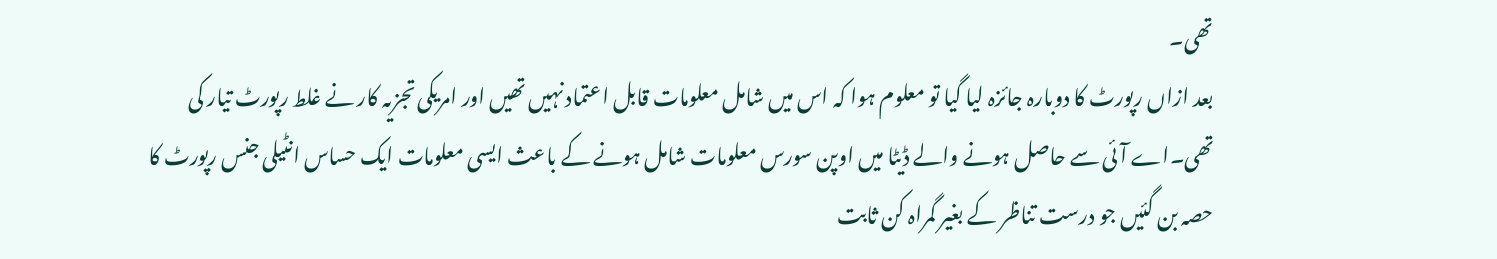تھی۔
بعد ازاں رپورٹ کا دوبارہ جائزہ لیا گیا تو معلوم ہوا کہ اس میں شامل معلومات قابل اعتماد نہیں تھیں اور امریکی تجزیہ کار نے غلط رپورٹ تیار کی تھی۔اے آئی سے حاصل ہونے والے ڈیٹا میں اوپن سورس معلومات شامل ہونے کے باعث ایسی معلومات ایک حساس انٹیلی جنس رپورٹ کا حصہ بن گئیں جو درست تناظر کے بغیر گمراہ کن ثابت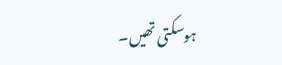ہوسکتی تھیں۔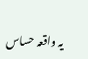یہ واقعہ حساس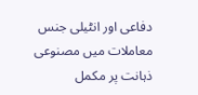دفاعی اور انٹیلی جنس معاملات میں مصنوعی ذہانت پر مکمل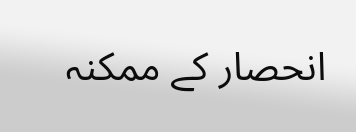انحصار کے ممکنہ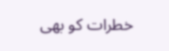خطرات کو بھی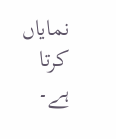نمایاں کرتا ہے۔